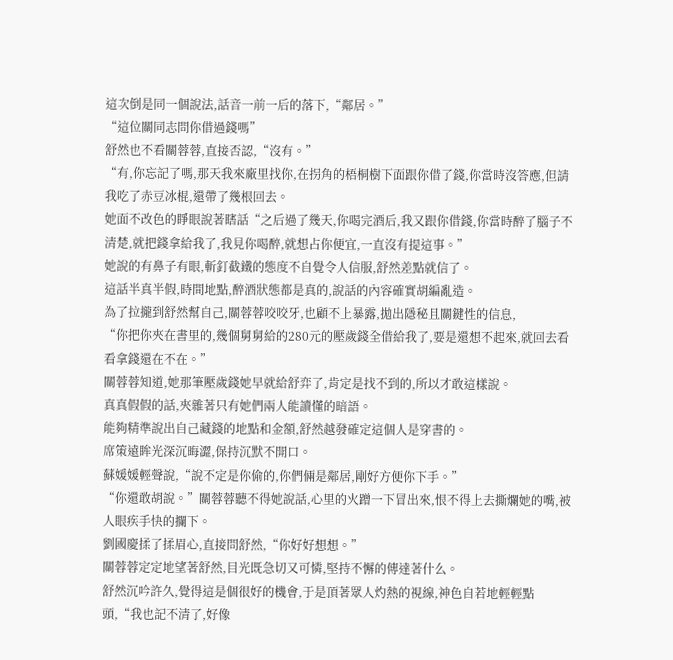這次倒是同一個說法,話音一前一后的落下,“鄰居。”
“這位關同志問你借過錢嗎”
舒然也不看關蓉蓉,直接否認,“沒有。”
“有,你忘記了嗎,那天我來廠里找你,在拐角的梧桐樹下面跟你借了錢,你當時沒答應,但請我吃了赤豆冰棍,還帶了幾根回去。
她面不改色的睜眼說著瞎話“之后過了幾天,你喝完酒后,我又跟你借錢,你當時醉了腦子不清楚,就把錢拿給我了,我見你喝醉,就想占你便宜,一直沒有提這事。”
她說的有鼻子有眼,斬釘截鐵的態度不自覺令人信服,舒然差點就信了。
這話半真半假,時間地點,醉酒狀態都是真的,說話的內容確實胡編亂造。
為了拉攏到舒然幫自己,關蓉蓉咬咬牙,也顧不上暴露,拋出隱秘且關鍵性的信息,
“你把你夾在書里的,幾個舅舅給的280元的壓歲錢全借給我了,要是還想不起來,就回去看看拿錢還在不在。”
關蓉蓉知道,她那筆壓歲錢她早就給舒弈了,肯定是找不到的,所以才敢這樣說。
真真假假的話,夾雜著只有她們兩人能讀懂的暗語。
能夠精準說出自己藏錢的地點和金額,舒然越發確定這個人是穿書的。
席策遠眸光深沉晦澀,保持沉默不開口。
蘇媛媛輕聲說,“說不定是你偷的,你們倆是鄰居,剛好方便你下手。”
“你還敢胡說。”關蓉蓉聽不得她說話,心里的火蹭一下冒出來,恨不得上去撕爛她的嘴,被人眼疾手快的攔下。
劉國慶揉了揉眉心,直接問舒然,“你好好想想。”
關蓉蓉定定地望著舒然,目光既急切又可憐,堅持不懈的傳達著什么。
舒然沉吟許久,覺得這是個很好的機會,于是頂著眾人灼熱的視線,神色自若地輕輕點頭,“我也記不清了,好像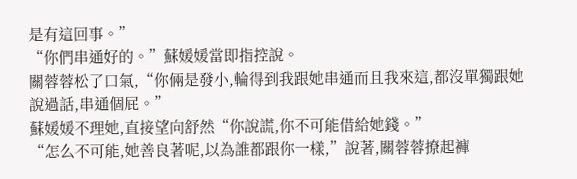是有這回事。”
“你們串通好的。”蘇媛媛當即指控說。
關蓉蓉松了口氣,“你倆是發小,輪得到我跟她串通而且我來這,都沒單獨跟她說過話,串通個屁。”
蘇媛媛不理她,直接望向舒然“你說謊,你不可能借給她錢。”
“怎么不可能,她善良著呢,以為誰都跟你一樣,”說著,關蓉蓉撩起褲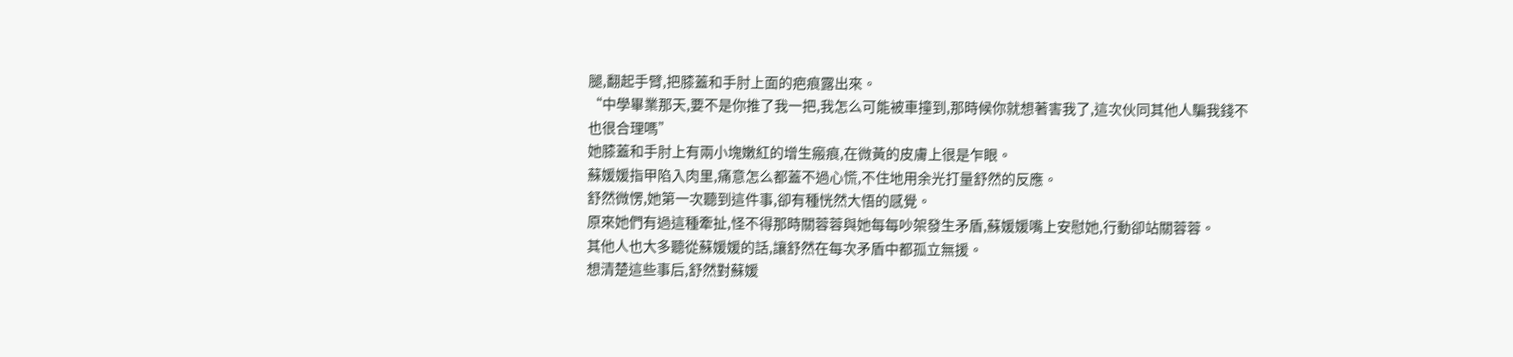腿,翻起手臂,把膝蓋和手肘上面的疤痕露出來。
“中學畢業那天,要不是你推了我一把,我怎么可能被車撞到,那時候你就想著害我了,這次伙同其他人騙我錢不也很合理嗎”
她膝蓋和手肘上有兩小塊嫩紅的增生瘢痕,在微黃的皮膚上很是乍眼。
蘇媛媛指甲陷入肉里,痛意怎么都蓋不過心慌,不住地用余光打量舒然的反應。
舒然微愣,她第一次聽到這件事,卻有種恍然大悟的感覺。
原來她們有過這種牽扯,怪不得那時關蓉蓉與她每每吵架發生矛盾,蘇媛媛嘴上安慰她,行動卻站關蓉蓉。
其他人也大多聽從蘇媛媛的話,讓舒然在每次矛盾中都孤立無援。
想清楚這些事后,舒然對蘇媛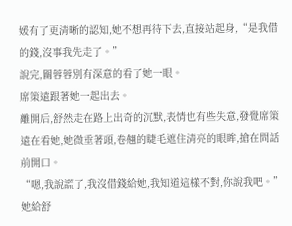媛有了更清晰的認知,她不想再待下去,直接站起身,“是我借的錢,沒事我先走了。”
說完,關蓉蓉別有深意的看了她一眼。
席策遠跟著她一起出去。
離開后,舒然走在路上出奇的沉默,表情也有些失意,發覺席策遠在看她,她微垂著頭,卷翹的睫毛遮住清亮的眼眸,搶在問話前開口。
“嗯,我說謊了,我沒借錢給她,我知道這樣不對,你說我吧。”
她給舒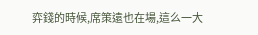弈錢的時候,席策遠也在場,這么一大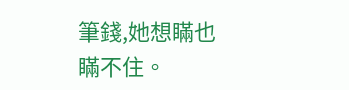筆錢,她想瞞也瞞不住。